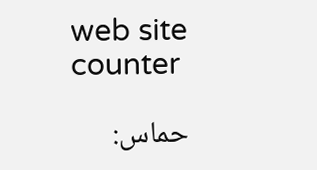web site counter

حماس: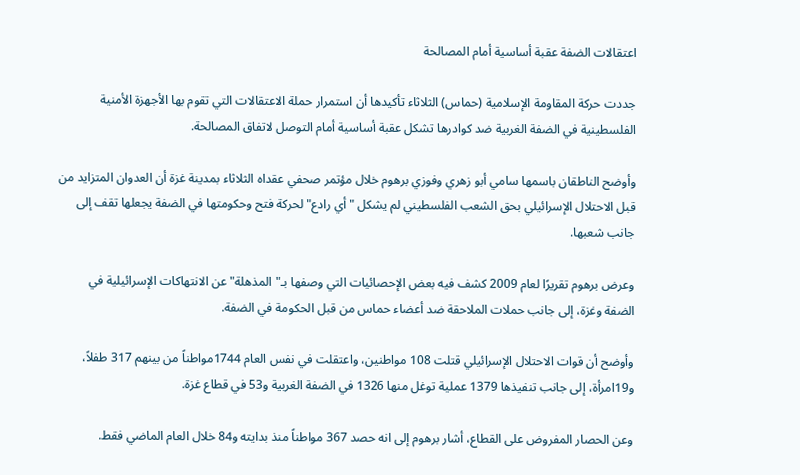اعتقالات الضفة عقبة أساسية أمام المصالحة

جددت حركة المقاومة الإسلامية (حماس) الثلاثاء تأكيدها أن استمرار حملة الاعتقالات التي تقوم بها الأجهزة الأمنية الفلسطينية في الضفة الغربية ضد كوادرها تشكل عقبة أساسية أمام التوصل لاتفاق المصالحة.

وأوضح الناطقان باسمها سامي أبو زهري وفوزي برهوم خلال مؤتمر صحفي عقداه الثلاثاء بمدينة غزة أن العدوان المتزايد من قبل الاحتلال الإسرائيلي بحق الشعب الفلسطيني لم يشكل "أي رادع" لحركة فتح وحكومتها في الضفة يجعلها تقف إلى جانب شعبها.

وعرض برهوم تقريرًا لعام 2009 كشف فيه بعض الإحصائيات التي وصفها بـ"المذهلة" عن الانتهاكات الإسرائيلية في الضفة وغزة، إلى جانب حملات الملاحقة ضد أعضاء حماس من قبل الحكومة في الضفة.

وأوضح أن قوات الاحتلال الإسرائيلي قتلت 108 مواطنين، واعتقلت في نفس العام 1744مواطناً من بينهم 317 طفلاً، و19امرأة، إلى جانب تنفيذها 1379 عملية توغل منها 1326 في الضفة الغربية و53 في قطاع غزة.

وعن الحصار المفروض على القطاع، أشار برهوم إلى انه حصد 367 مواطناً منذ بدايته و84 خلال العام الماضي فقط.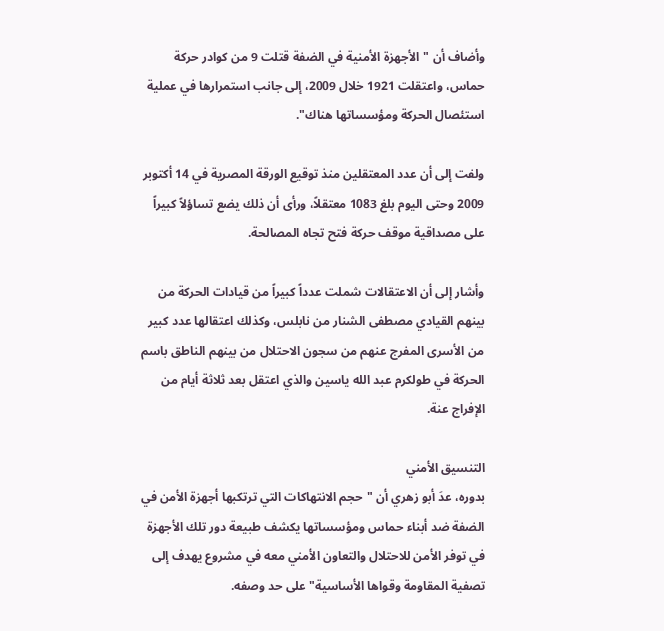وأضاف أن "الأجهزة الأمنية في الضفة قتلت 9 من كوادر حركة حماس، واعتقلت 1921 خلال 2009، إلى جانب استمرارها في عملية استئصال الحركة ومؤسساتها هناك".

ولفت إلى أن عدد المعتقلين منذ توقيع الورقة المصرية في 14 أكتوبر 2009 وحتى اليوم بلغ 1083 معتقلاً، ورأى أن ذلك يضع تساؤلاً كبيراً على مصداقية موقف حركة فتح تجاه المصالحة.

وأشار إلى أن الاعتقالات شملت عدداً كبيراً من قيادات الحركة من بينهم القيادي مصطفى الشنار من نابلس، وكذلك اعتقالها عدد كبير من الأسرى المفرج عنهم من سجون الاحتلال من بينهم الناطق باسم الحركة في طولكرم عبد الله ياسين والذي اعتقل بعد ثلاثة أيام من الإفراج عنة.

التنسيق الأمني
بدوره، عدَ أبو زهري أن "حجم الانتهاكات التي ترتكبها أجهزة الأمن في الضفة ضد أبناء حماس ومؤسساتها يكشف طبيعة دور تلك الأجهزة في توفر الأمن للاحتلال والتعاون الأمني معه في مشروع يهدف إلى تصفية المقاومة وقواها الأساسية" على حد وصفه.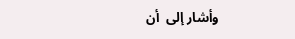وأشار إلى  أن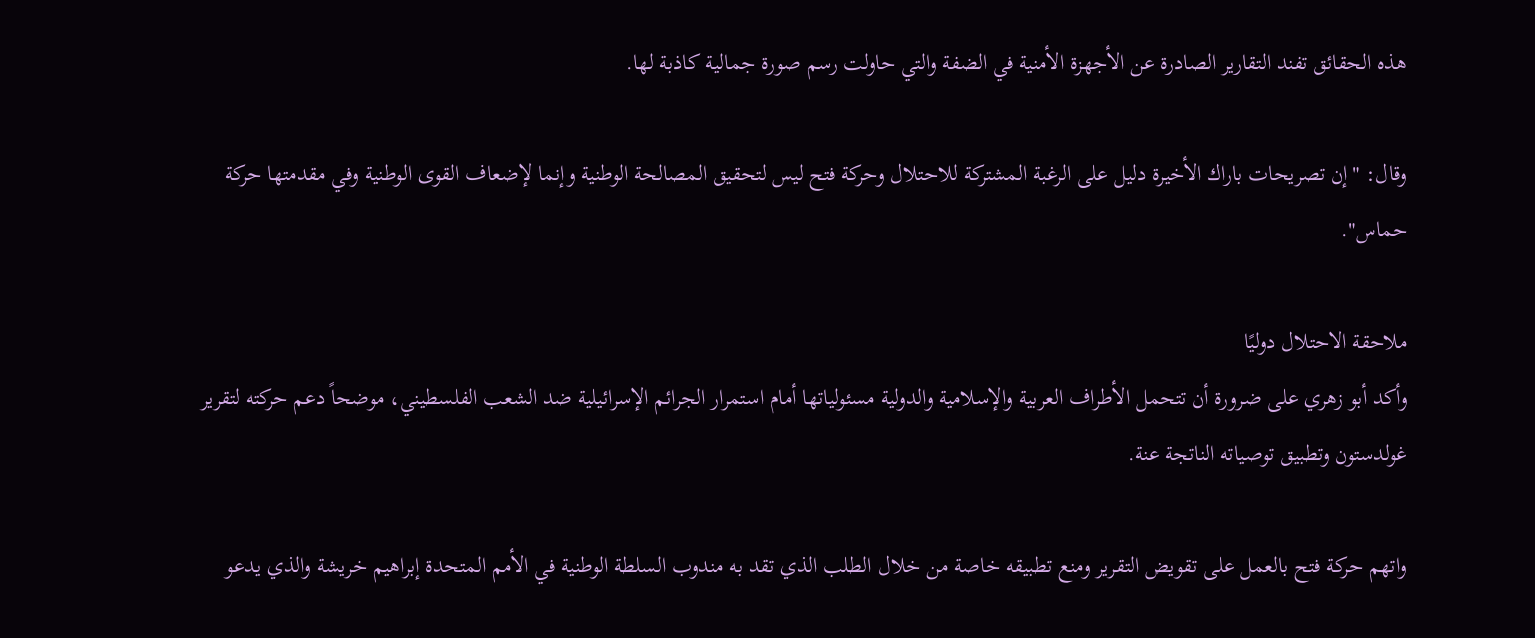هذه الحقائق تفند التقارير الصادرة عن الأجهزة الأمنية في الضفة والتي حاولت رسم صورة جمالية كاذبة لها.

وقال: "إن تصريحات باراك الأخيرة دليل على الرغبة المشتركة للاحتلال وحركة فتح ليس لتحقيق المصالحة الوطنية وإنما لإضعاف القوى الوطنية وفي مقدمتها حركة حماس".

ملاحقة الاحتلال دوليًا
وأكد أبو زهري على ضرورة أن تتحمل الأطراف العربية والإسلامية والدولية مسئولياتها أمام استمرار الجرائم الإسرائيلية ضد الشعب الفلسطيني، موضحاً دعم حركته لتقرير غولدستون وتطبيق توصياته الناتجة عنة.

واتهم حركة فتح بالعمل على تقويض التقرير ومنع تطبيقه خاصة من خلال الطلب الذي تقد به مندوب السلطة الوطنية في الأمم المتحدة إبراهيم خريشة والذي يدعو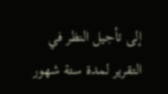إلى تأجيل النظر في التقرير لمدة ستة شهور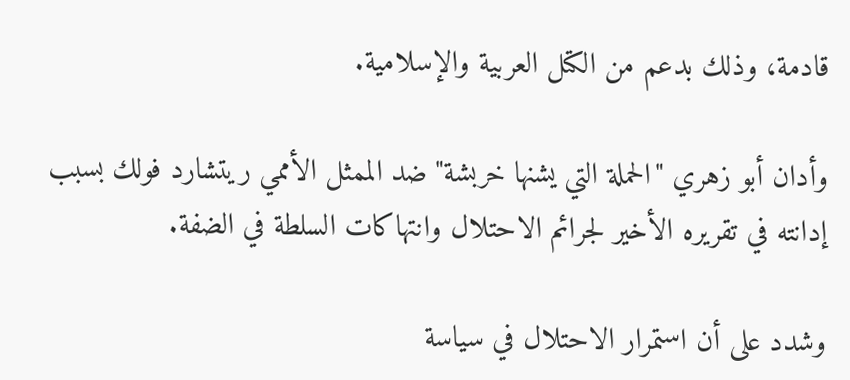قادمة، وذلك بدعم من الكتل العربية والإسلامية.

وأدان أبو زهري "الحملة التي يشنها خربشة" ضد الممثل الأممي ريتشارد فولك بسبب إدانته في تقريره الأخير لجرائم الاحتلال وانتهاكات السلطة في الضفة.

وشدد على أن استمرار الاحتلال في سياسة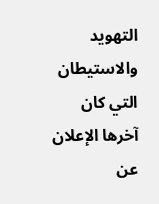التهويد والاستيطان التي كان آخرها الإعلان عن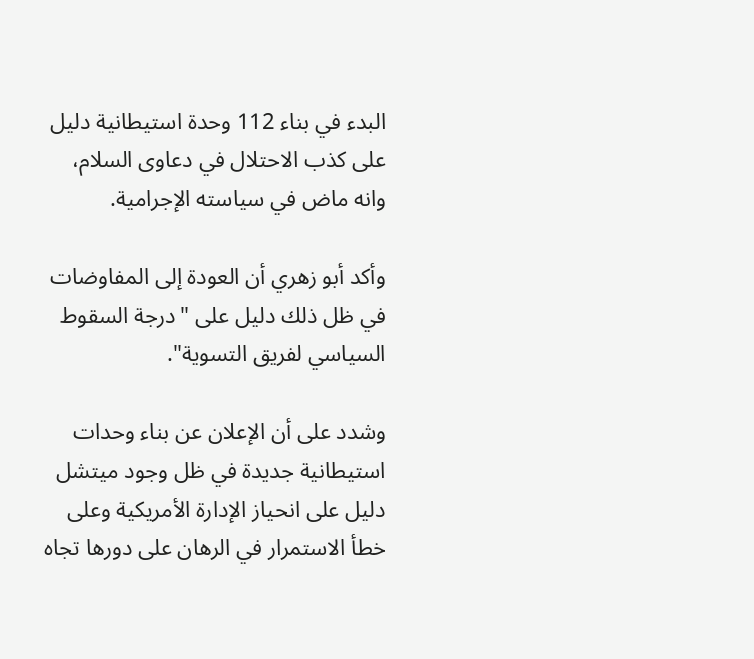البدء في بناء 112 وحدة استيطانية دليل على كذب الاحتلال في دعاوى السلام، وانه ماض في سياسته الإجرامية.

وأكد أبو زهري أن العودة إلى المفاوضات في ظل ذلك دليل على "درجة السقوط السياسي لفريق التسوية".

وشدد على أن الإعلان عن بناء وحدات استيطانية جديدة في ظل وجود ميتشل دليل على انحياز الإدارة الأمريكية وعلى خطأ الاستمرار في الرهان على دورها تجاه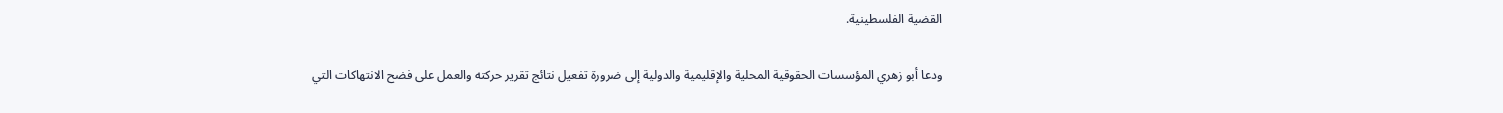القضية الفلسطينية.

ودعا أبو زهري المؤسسات الحقوقية المحلية والإقليمية والدولية إلى ضرورة تفعيل نتائج تقرير حركته والعمل على فضح الانتهاكات التي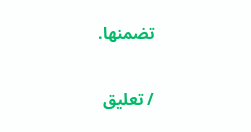تضمنها.

/ تعليق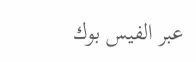عبر الفيس بوك